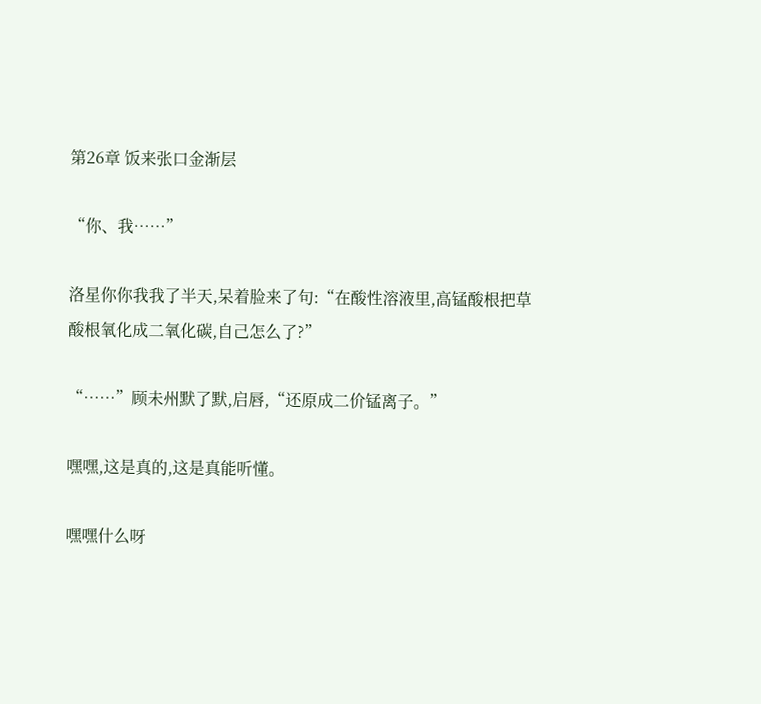第26章 饭来张口金渐层

“你、我……”

洛星你你我我了半天,呆着脸来了句:“在酸性溶液里,高锰酸根把草酸根氧化成二氧化碳,自己怎么了?”

“……”顾未州默了默,启唇,“还原成二价锰离子。”

嘿嘿,这是真的,这是真能听懂。

嘿嘿什么呀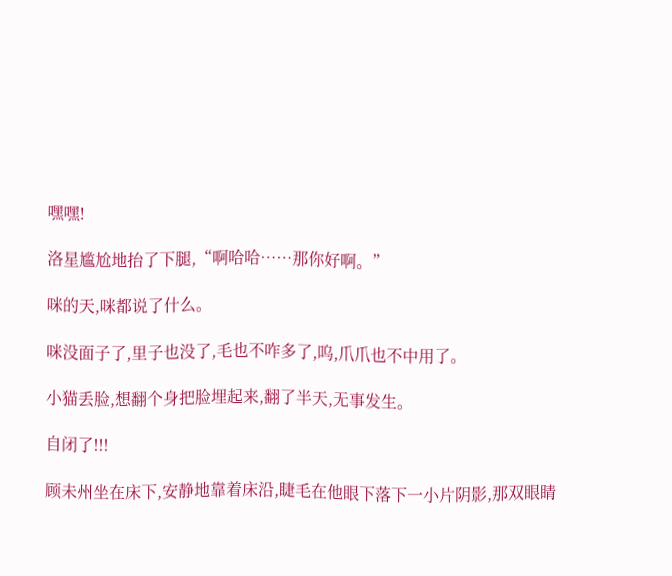嘿嘿!

洛星尴尬地抬了下腿,“啊哈哈……那你好啊。”

咪的天,咪都说了什么。

咪没面子了,里子也没了,毛也不咋多了,呜,爪爪也不中用了。

小猫丢脸,想翻个身把脸埋起来,翻了半天,无事发生。

自闭了!!!

顾未州坐在床下,安静地靠着床沿,睫毛在他眼下落下一小片阴影,那双眼睛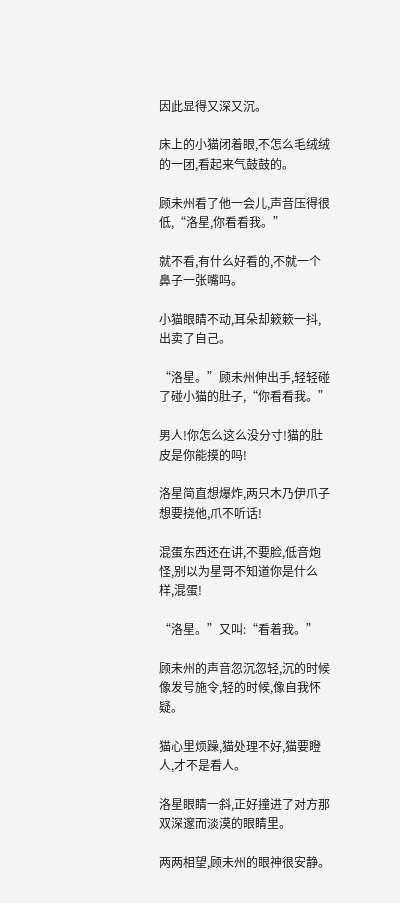因此显得又深又沉。

床上的小猫闭着眼,不怎么毛绒绒的一团,看起来气鼓鼓的。

顾未州看了他一会儿,声音压得很低,“洛星,你看看我。”

就不看,有什么好看的,不就一个鼻子一张嘴吗。

小猫眼睛不动,耳朵却簌簌一抖,出卖了自己。

“洛星。”顾未州伸出手,轻轻碰了碰小猫的肚子,“你看看我。”

男人!你怎么这么没分寸!猫的肚皮是你能摸的吗!

洛星简直想爆炸,两只木乃伊爪子想要挠他,爪不听话!

混蛋东西还在讲,不要脸,低音炮怪,别以为星哥不知道你是什么样,混蛋!

“洛星。”又叫:“看着我。”

顾未州的声音忽沉忽轻,沉的时候像发号施令,轻的时候,像自我怀疑。

猫心里烦躁,猫处理不好,猫要瞪人,才不是看人。

洛星眼睛一斜,正好撞进了对方那双深邃而淡漠的眼睛里。

两两相望,顾未州的眼神很安静。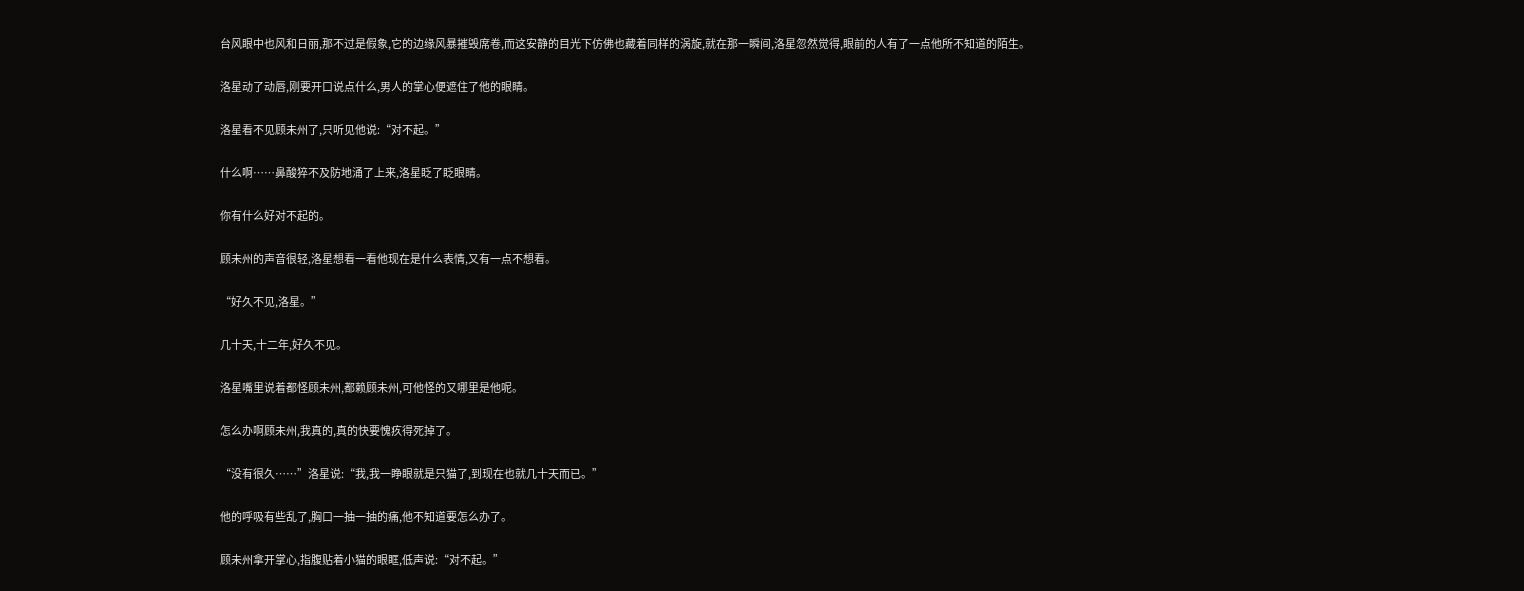台风眼中也风和日丽,那不过是假象,它的边缘风暴摧毁席卷,而这安静的目光下仿佛也藏着同样的涡旋,就在那一瞬间,洛星忽然觉得,眼前的人有了一点他所不知道的陌生。

洛星动了动唇,刚要开口说点什么,男人的掌心便遮住了他的眼睛。

洛星看不见顾未州了,只听见他说:“对不起。”

什么啊……鼻酸猝不及防地涌了上来,洛星眨了眨眼睛。

你有什么好对不起的。

顾未州的声音很轻,洛星想看一看他现在是什么表情,又有一点不想看。

“好久不见,洛星。”

几十天,十二年,好久不见。

洛星嘴里说着都怪顾未州,都赖顾未州,可他怪的又哪里是他呢。

怎么办啊顾未州,我真的,真的快要愧疚得死掉了。

“没有很久……”洛星说:“我,我一睁眼就是只猫了,到现在也就几十天而已。”

他的呼吸有些乱了,胸口一抽一抽的痛,他不知道要怎么办了。

顾未州拿开掌心,指腹贴着小猫的眼眶,低声说:“对不起。”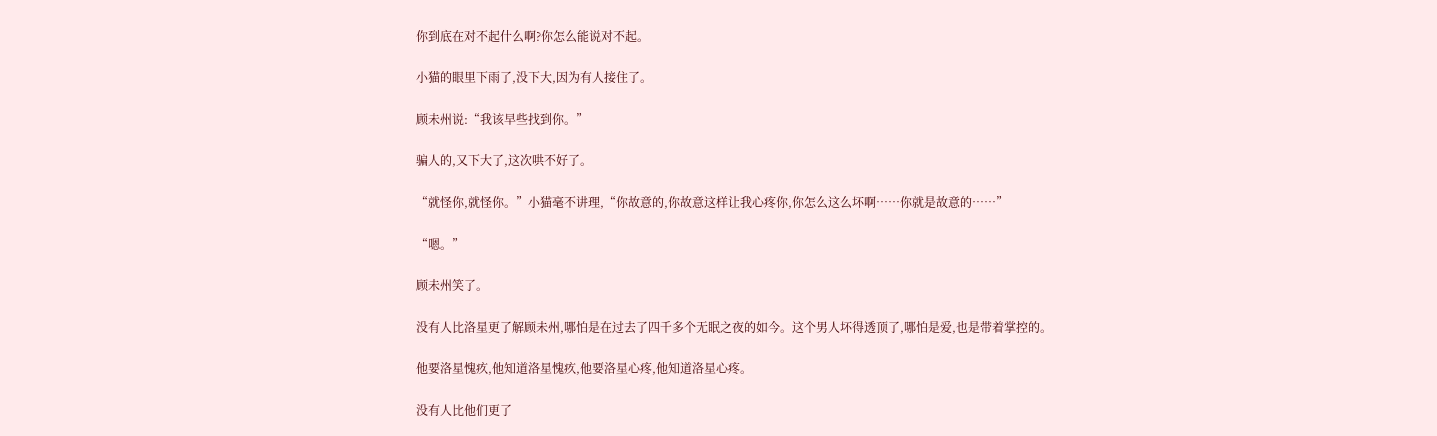你到底在对不起什么啊?你怎么能说对不起。

小猫的眼里下雨了,没下大,因为有人接住了。

顾未州说:“我该早些找到你。”

骗人的,又下大了,这次哄不好了。

“就怪你,就怪你。”小猫毫不讲理,“你故意的,你故意这样让我心疼你,你怎么这么坏啊……你就是故意的……”

“嗯。”

顾未州笑了。

没有人比洛星更了解顾未州,哪怕是在过去了四千多个无眠之夜的如今。这个男人坏得透顶了,哪怕是爱,也是带着掌控的。

他要洛星愧疚,他知道洛星愧疚,他要洛星心疼,他知道洛星心疼。

没有人比他们更了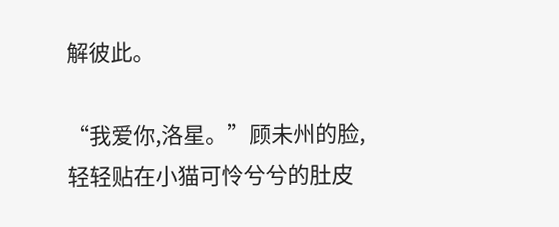解彼此。

“我爱你,洛星。”顾未州的脸,轻轻贴在小猫可怜兮兮的肚皮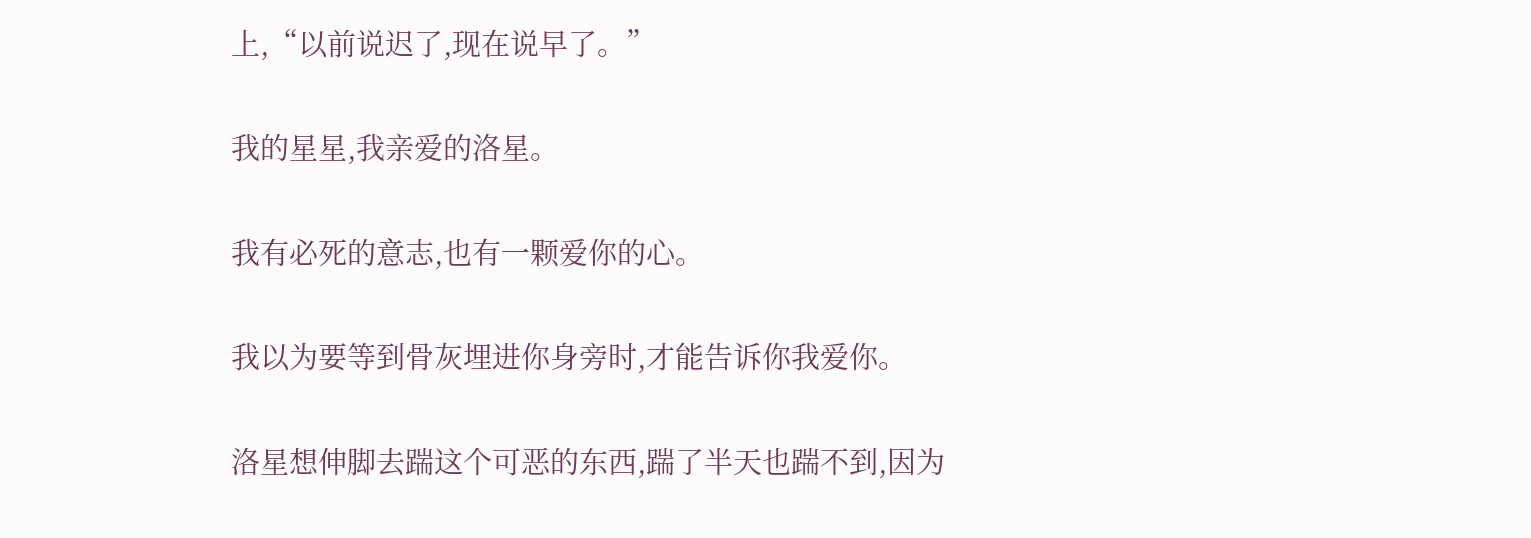上,“以前说迟了,现在说早了。”

我的星星,我亲爱的洛星。

我有必死的意志,也有一颗爱你的心。

我以为要等到骨灰埋进你身旁时,才能告诉你我爱你。

洛星想伸脚去踹这个可恶的东西,踹了半天也踹不到,因为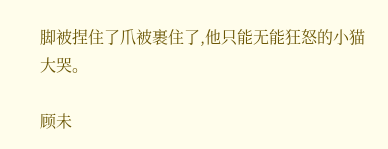脚被捏住了爪被裹住了,他只能无能狂怒的小猫大哭。

顾未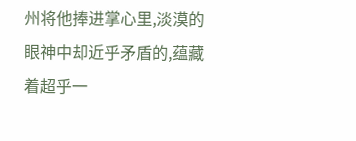州将他捧进掌心里,淡漠的眼神中却近乎矛盾的,蕴藏着超乎一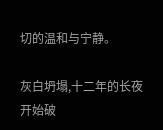切的温和与宁静。

灰白坍塌,十二年的长夜开始破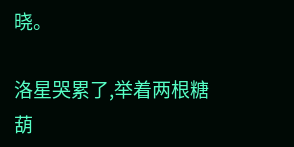晓。

洛星哭累了,举着两根糖葫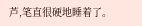芦,笔直很硬地睡着了。